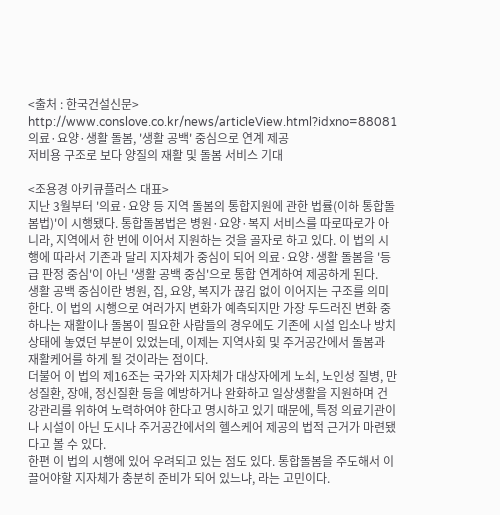<출처 : 한국건설신문> http://www.conslove.co.kr/news/articleView.html?idxno=88081
의료·요양·생활 돌봄, '생활 공백' 중심으로 연계 제공
저비용 구조로 보다 양질의 재활 및 돌봄 서비스 기대

<조용경 아키큐플러스 대표>
지난 3월부터 '의료·요양 등 지역 돌봄의 통합지원에 관한 법률(이하 통합돌봄법)'이 시행됐다. 통합돌봄법은 병원·요양·복지 서비스를 따로따로가 아니라, 지역에서 한 번에 이어서 지원하는 것을 골자로 하고 있다. 이 법의 시행에 따라서 기존과 달리 지자체가 중심이 되어 의료·요양·생활 돌봄을 '등급 판정 중심'이 아닌 '생활 공백 중심'으로 통합 연계하여 제공하게 된다.
생활 공백 중심이란 병원, 집, 요양, 복지가 끊김 없이 이어지는 구조를 의미한다. 이 법의 시행으로 여러가지 변화가 예측되지만 가장 두드러진 변화 중 하나는 재활이나 돌봄이 필요한 사람들의 경우에도 기존에 시설 입소나 방치 상태에 놓였던 부분이 있었는데, 이제는 지역사회 및 주거공간에서 돌봄과 재활케어를 하게 될 것이라는 점이다.
더불어 이 법의 제16조는 국가와 지자체가 대상자에게 노쇠, 노인성 질병, 만성질환, 장애, 정신질환 등을 예방하거나 완화하고 일상생활을 지원하며 건강관리를 위하여 노력하여야 한다고 명시하고 있기 때문에, 특정 의료기관이나 시설이 아닌 도시나 주거공간에서의 헬스케어 제공의 법적 근거가 마련됐다고 볼 수 있다.
한편 이 법의 시행에 있어 우려되고 있는 점도 있다. 통합돌봄을 주도해서 이끌어야할 지자체가 충분히 준비가 되어 있느냐, 라는 고민이다.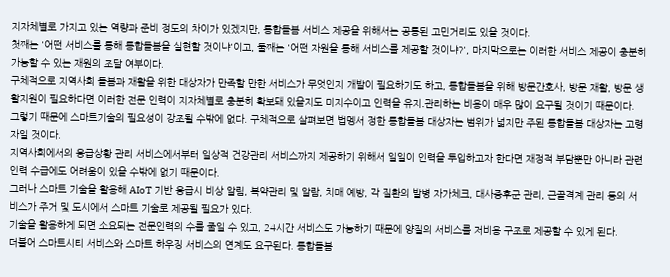지자체별로 가지고 있는 역량과 준비 정도의 차이가 있겠지만, 통합돌봄 서비스 제공을 위해서는 공통된 고민거리도 있을 것이다.
첫째는 '어떤 서비스를 통해 통합돌봄을 실현할 것이냐'이고, 둘째는 '어떤 자원을 통해 서비스를 제공할 것이냐?', 마지막으로는 이러한 서비스 제공이 충분히 가능할 수 있는 재원의 조달 여부이다.
구체적으로 지역사회 돌봄과 재활을 위한 대상자가 만족할 만한 서비스가 무엇인지 개발이 필요하기도 하고, 통합돌봄을 위해 방문간호사, 방문 재활, 방문 생활지원이 필요하다면 이러한 전문 인력이 지자체별로 충분히 확보돼 있을지도 미지수이고 인력을 유지․관리하는 비용이 매우 많이 요구될 것이기 때문이다.
그렇기 때문에 스마트기술의 필요성이 강조될 수밖에 없다. 구체적으로 살펴보면 법멩서 정한 통합돌봄 대상자는 범위가 넓지만 주된 통합돌봄 대상자는 고령자일 것이다.
지역사회에서의 응급상황 관리 서비스에서부터 일상적 건강관리 서비스까지 제공하기 위해서 일일이 인력을 투입하고자 한다면 재정적 부담뿐만 아니라 관련 인력 수급에도 어려움이 있을 수밖에 없기 때문이다.
그러나 스마트 기술을 활용해 AIoT 기반 응급시 비상 알림, 복약관리 및 알람, 치매 예방, 각 질환의 발병 자가체크, 대사증후군 관리, 근골격계 관리 등의 서비스가 주거 및 도시에서 스마트 기술로 제공될 필요가 있다.
기술을 활용하게 되면 소요되는 전문인력의 수를 줄일 수 있고, 24시간 서비스도 가능하기 때문에 양질의 서비스를 저비용 구조로 제공할 수 있게 된다.
더불어 스마트시티 서비스와 스마트 하우징 서비스의 연계도 요구된다. 통합돌봄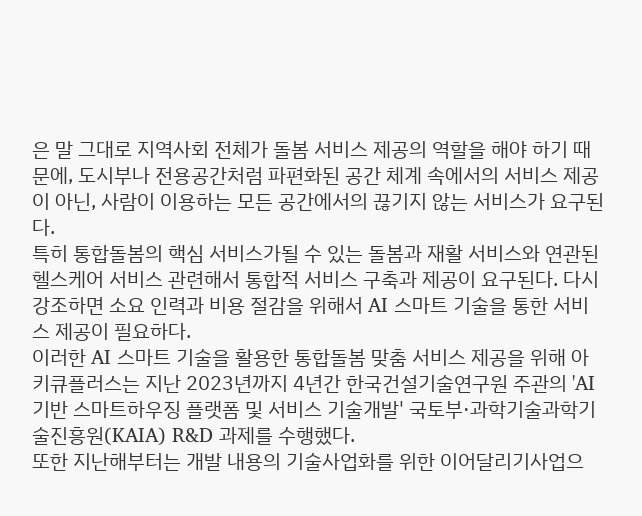은 말 그대로 지역사회 전체가 돌봄 서비스 제공의 역할을 해야 하기 때문에, 도시부나 전용공간처럼 파편화된 공간 체계 속에서의 서비스 제공이 아닌, 사람이 이용하는 모든 공간에서의 끊기지 않는 서비스가 요구된다.
특히 통합돌봄의 핵심 서비스가될 수 있는 돌봄과 재활 서비스와 연관된 헬스케어 서비스 관련해서 통합적 서비스 구축과 제공이 요구된다. 다시 강조하면 소요 인력과 비용 절감을 위해서 AI 스마트 기술을 통한 서비스 제공이 필요하다.
이러한 AI 스마트 기술을 활용한 통합돌봄 맞춤 서비스 제공을 위해 아키큐플러스는 지난 2023년까지 4년간 한국건설기술연구원 주관의 'AI 기반 스마트하우징 플랫폼 및 서비스 기술개발' 국토부·과학기술과학기술진흥원(KAIA) R&D 과제를 수행했다.
또한 지난해부터는 개발 내용의 기술사업화를 위한 이어달리기사업으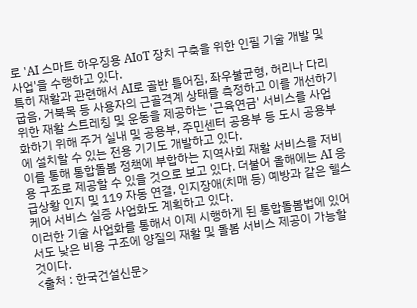로 'AI 스마트 하우징용 AIoT 장치 구축을 위한 인필 기술 개발 및 사업'을 수행하고 있다.
특히 재활과 관련해서 AI로 골반 틀어짐, 좌우불균형, 허리나 다리 굽음, 거북목 등 사용자의 근골격계 상태를 측정하고 이를 개선하기 위한 재활 스트레칭 및 운동을 제공하는 '근육연금' 서비스를 사업화하기 위해 주거 실내 및 공용부, 주민센터 공용부 등 도시 공용부에 설치할 수 있는 전용 기기도 개발하고 있다.
이를 통해 통합돌봄 정책에 부합하는 지역사회 재활 서비스를 저비용 구조로 제공할 수 있을 것으로 보고 있다. 더불어 올해에는 AI 응급상황 인지 및 119 자동 연결, 인지장애(치매 등) 예방과 같은 헬스케어 서비스 실증 사업화도 계획하고 있다.
이러한 기술 사업화를 통해서 이제 시행하게 된 통합돌봄법에 있어서도 낮은 비용 구조에 양질의 재활 및 돌봄 서비스 제공이 가능할 것이다.
<출처 : 한국건설신문>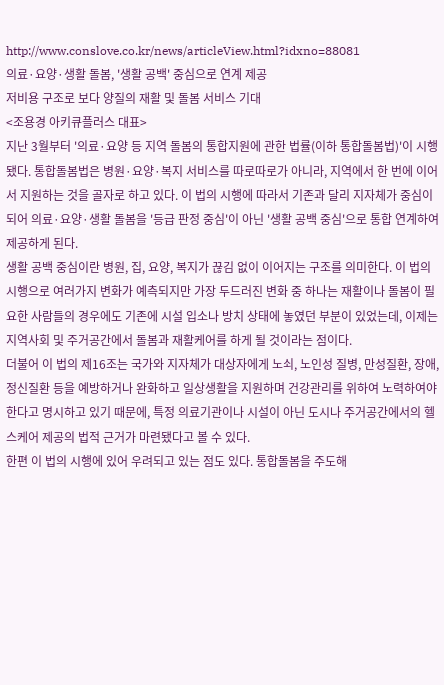http://www.conslove.co.kr/news/articleView.html?idxno=88081
의료·요양·생활 돌봄, '생활 공백' 중심으로 연계 제공
저비용 구조로 보다 양질의 재활 및 돌봄 서비스 기대
<조용경 아키큐플러스 대표>
지난 3월부터 '의료·요양 등 지역 돌봄의 통합지원에 관한 법률(이하 통합돌봄법)'이 시행됐다. 통합돌봄법은 병원·요양·복지 서비스를 따로따로가 아니라, 지역에서 한 번에 이어서 지원하는 것을 골자로 하고 있다. 이 법의 시행에 따라서 기존과 달리 지자체가 중심이 되어 의료·요양·생활 돌봄을 '등급 판정 중심'이 아닌 '생활 공백 중심'으로 통합 연계하여 제공하게 된다.
생활 공백 중심이란 병원, 집, 요양, 복지가 끊김 없이 이어지는 구조를 의미한다. 이 법의 시행으로 여러가지 변화가 예측되지만 가장 두드러진 변화 중 하나는 재활이나 돌봄이 필요한 사람들의 경우에도 기존에 시설 입소나 방치 상태에 놓였던 부분이 있었는데, 이제는 지역사회 및 주거공간에서 돌봄과 재활케어를 하게 될 것이라는 점이다.
더불어 이 법의 제16조는 국가와 지자체가 대상자에게 노쇠, 노인성 질병, 만성질환, 장애, 정신질환 등을 예방하거나 완화하고 일상생활을 지원하며 건강관리를 위하여 노력하여야 한다고 명시하고 있기 때문에, 특정 의료기관이나 시설이 아닌 도시나 주거공간에서의 헬스케어 제공의 법적 근거가 마련됐다고 볼 수 있다.
한편 이 법의 시행에 있어 우려되고 있는 점도 있다. 통합돌봄을 주도해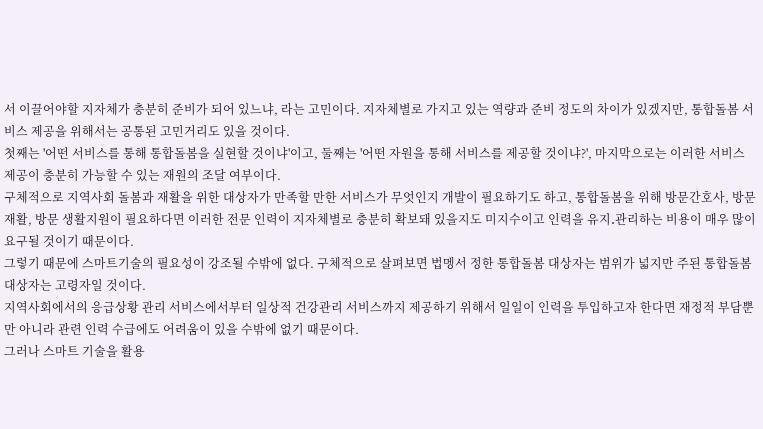서 이끌어야할 지자체가 충분히 준비가 되어 있느냐, 라는 고민이다. 지자체별로 가지고 있는 역량과 준비 정도의 차이가 있겠지만, 통합돌봄 서비스 제공을 위해서는 공통된 고민거리도 있을 것이다.
첫째는 '어떤 서비스를 통해 통합돌봄을 실현할 것이냐'이고, 둘째는 '어떤 자원을 통해 서비스를 제공할 것이냐?', 마지막으로는 이러한 서비스 제공이 충분히 가능할 수 있는 재원의 조달 여부이다.
구체적으로 지역사회 돌봄과 재활을 위한 대상자가 만족할 만한 서비스가 무엇인지 개발이 필요하기도 하고, 통합돌봄을 위해 방문간호사, 방문 재활, 방문 생활지원이 필요하다면 이러한 전문 인력이 지자체별로 충분히 확보돼 있을지도 미지수이고 인력을 유지․관리하는 비용이 매우 많이 요구될 것이기 때문이다.
그렇기 때문에 스마트기술의 필요성이 강조될 수밖에 없다. 구체적으로 살펴보면 법멩서 정한 통합돌봄 대상자는 범위가 넓지만 주된 통합돌봄 대상자는 고령자일 것이다.
지역사회에서의 응급상황 관리 서비스에서부터 일상적 건강관리 서비스까지 제공하기 위해서 일일이 인력을 투입하고자 한다면 재정적 부담뿐만 아니라 관련 인력 수급에도 어려움이 있을 수밖에 없기 때문이다.
그러나 스마트 기술을 활용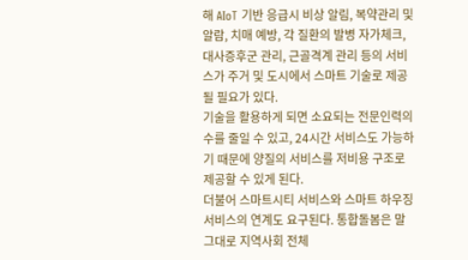해 AIoT 기반 응급시 비상 알림, 복약관리 및 알람, 치매 예방, 각 질환의 발병 자가체크, 대사증후군 관리, 근골격계 관리 등의 서비스가 주거 및 도시에서 스마트 기술로 제공될 필요가 있다.
기술을 활용하게 되면 소요되는 전문인력의 수를 줄일 수 있고, 24시간 서비스도 가능하기 때문에 양질의 서비스를 저비용 구조로 제공할 수 있게 된다.
더불어 스마트시티 서비스와 스마트 하우징 서비스의 연계도 요구된다. 통합돌봄은 말 그대로 지역사회 전체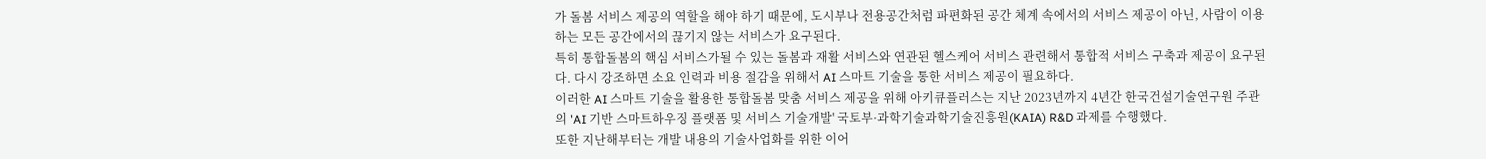가 돌봄 서비스 제공의 역할을 해야 하기 때문에, 도시부나 전용공간처럼 파편화된 공간 체계 속에서의 서비스 제공이 아닌, 사람이 이용하는 모든 공간에서의 끊기지 않는 서비스가 요구된다.
특히 통합돌봄의 핵심 서비스가될 수 있는 돌봄과 재활 서비스와 연관된 헬스케어 서비스 관련해서 통합적 서비스 구축과 제공이 요구된다. 다시 강조하면 소요 인력과 비용 절감을 위해서 AI 스마트 기술을 통한 서비스 제공이 필요하다.
이러한 AI 스마트 기술을 활용한 통합돌봄 맞춤 서비스 제공을 위해 아키큐플러스는 지난 2023년까지 4년간 한국건설기술연구원 주관의 'AI 기반 스마트하우징 플랫폼 및 서비스 기술개발' 국토부·과학기술과학기술진흥원(KAIA) R&D 과제를 수행했다.
또한 지난해부터는 개발 내용의 기술사업화를 위한 이어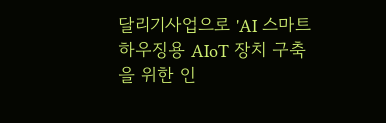달리기사업으로 'AI 스마트 하우징용 AIoT 장치 구축을 위한 인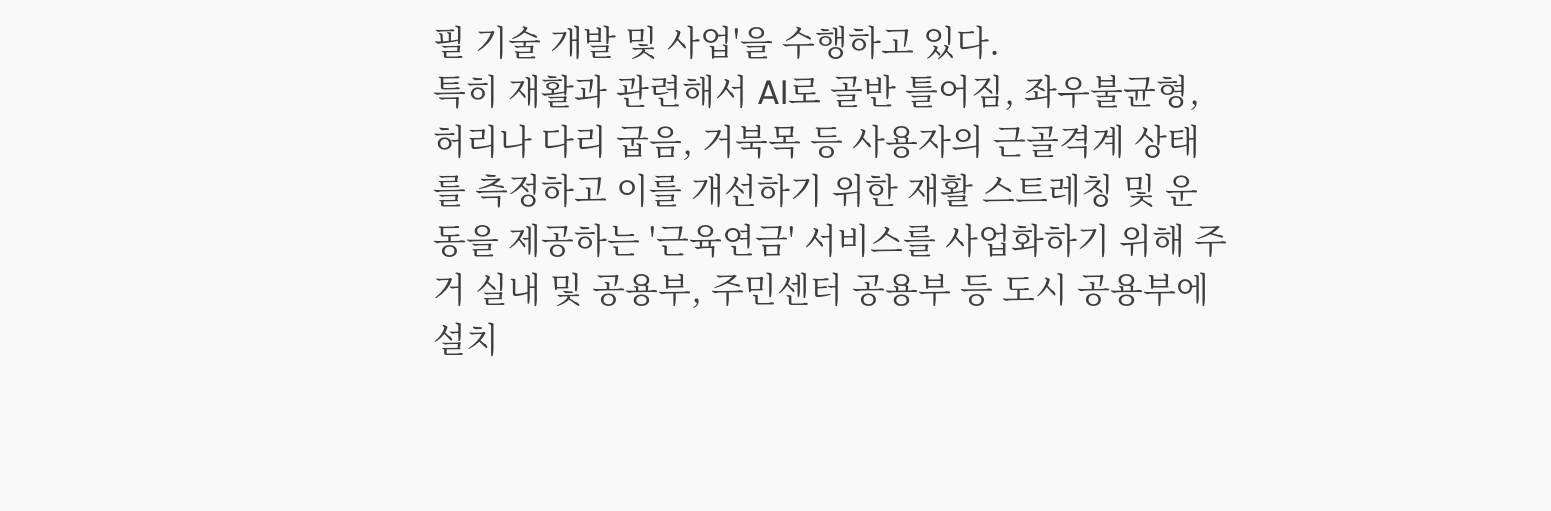필 기술 개발 및 사업'을 수행하고 있다.
특히 재활과 관련해서 AI로 골반 틀어짐, 좌우불균형, 허리나 다리 굽음, 거북목 등 사용자의 근골격계 상태를 측정하고 이를 개선하기 위한 재활 스트레칭 및 운동을 제공하는 '근육연금' 서비스를 사업화하기 위해 주거 실내 및 공용부, 주민센터 공용부 등 도시 공용부에 설치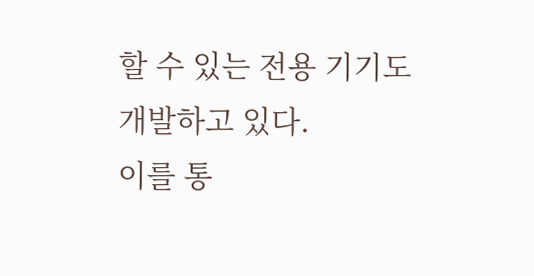할 수 있는 전용 기기도 개발하고 있다.
이를 통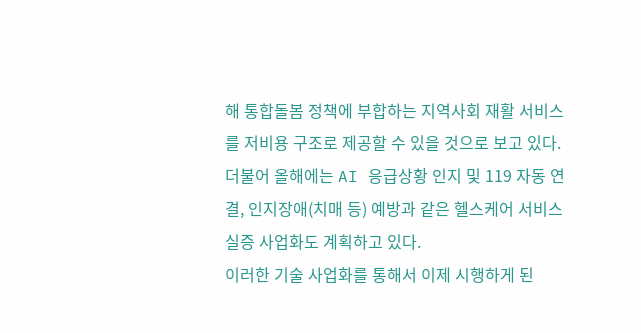해 통합돌봄 정책에 부합하는 지역사회 재활 서비스를 저비용 구조로 제공할 수 있을 것으로 보고 있다. 더불어 올해에는 AI 응급상황 인지 및 119 자동 연결, 인지장애(치매 등) 예방과 같은 헬스케어 서비스 실증 사업화도 계획하고 있다.
이러한 기술 사업화를 통해서 이제 시행하게 된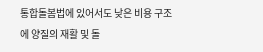통합돌봄법에 있어서도 낮은 비용 구조에 양질의 재활 및 돌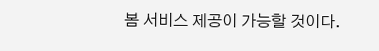봄 서비스 제공이 가능할 것이다.